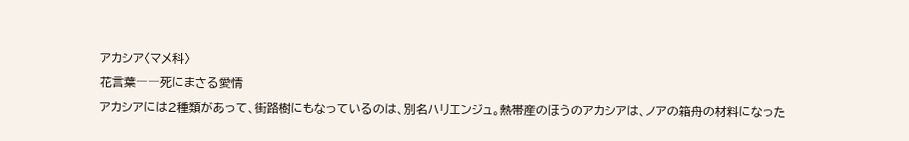アカシア〈マメ科〉
花言葉――死にまさる愛情
アカシアには2種類があって、街路樹にもなっているのは、別名ハリエンジュ。熱帯産のほうのアカシアは、ノアの箱舟の材料になった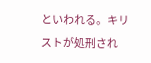といわれる。キリストが処刑され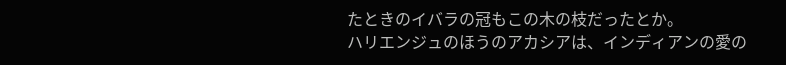たときのイバラの冠もこの木の枝だったとか。
ハリエンジュのほうのアカシアは、インディアンの愛の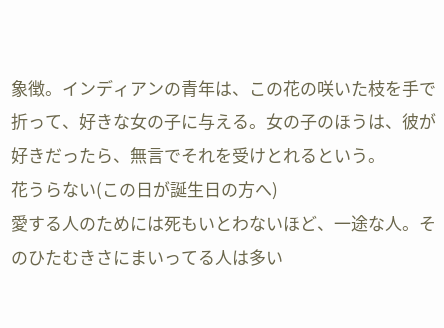象徴。インディアンの青年は、この花の咲いた枝を手で折って、好きな女の子に与える。女の子のほうは、彼が好きだったら、無言でそれを受けとれるという。
花うらない(この日が誕生日の方へ)
愛する人のためには死もいとわないほど、一途な人。そのひたむきさにまいってる人は多い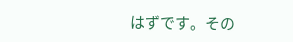はずです。その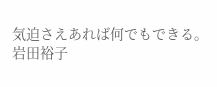気迫さえあれば何でもできる。
岩田裕子